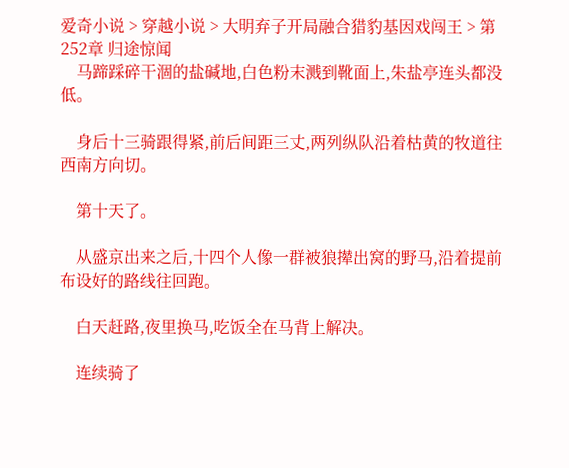爱奇小说 > 穿越小说 > 大明弃子开局融合猎豹基因戏闯王 > 第252章 归途惊闻
    马蹄踩碎干涸的盐碱地,白色粉末溅到靴面上,朱盐亭连头都没低。

    身后十三骑跟得紧,前后间距三丈,两列纵队沿着枯黄的牧道往西南方向切。

    第十天了。

    从盛京出来之后,十四个人像一群被狼撵出窝的野马,沿着提前布设好的路线往回跑。

    白天赶路,夜里换马,吃饭全在马背上解决。

    连续骑了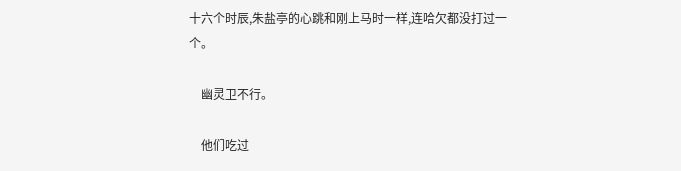十六个时辰,朱盐亭的心跳和刚上马时一样,连哈欠都没打过一个。

    幽灵卫不行。

    他们吃过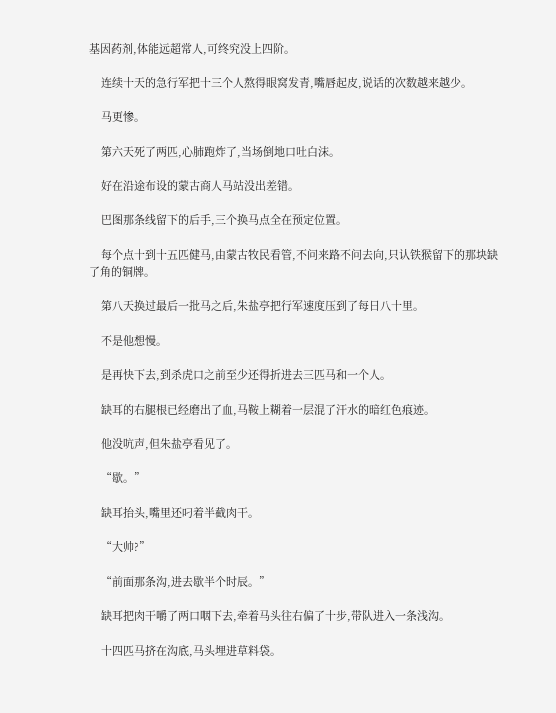基因药剂,体能远超常人,可终究没上四阶。

    连续十天的急行军把十三个人熬得眼窝发青,嘴唇起皮,说话的次数越来越少。

    马更惨。

    第六天死了两匹,心肺跑炸了,当场倒地口吐白沫。

    好在沿途布设的蒙古商人马站没出差错。

    巴图那条线留下的后手,三个换马点全在预定位置。

    每个点十到十五匹健马,由蒙古牧民看管,不问来路不问去向,只认铁猴留下的那块缺了角的铜牌。

    第八天换过最后一批马之后,朱盐亭把行军速度压到了每日八十里。

    不是他想慢。

    是再快下去,到杀虎口之前至少还得折进去三匹马和一个人。

    缺耳的右腿根已经磨出了血,马鞍上糊着一层混了汗水的暗红色痕迹。

    他没吭声,但朱盐亭看见了。

    “歇。”

    缺耳抬头,嘴里还叼着半截肉干。

    “大帅?”

    “前面那条沟,进去歇半个时辰。”

    缺耳把肉干嚼了两口咽下去,牵着马头往右偏了十步,带队进入一条浅沟。

    十四匹马挤在沟底,马头埋进草料袋。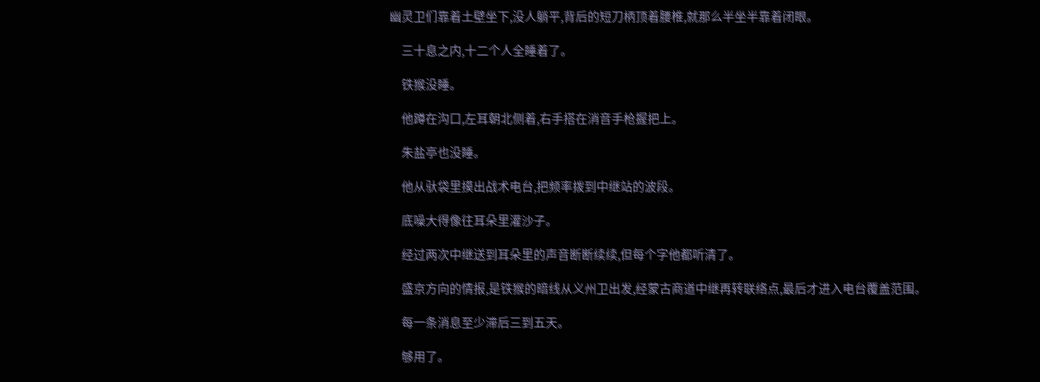幽灵卫们靠着土壁坐下,没人躺平,背后的短刀柄顶着腰椎,就那么半坐半靠着闭眼。

    三十息之内,十二个人全睡着了。

    铁猴没睡。

    他蹲在沟口,左耳朝北侧着,右手搭在消音手枪握把上。

    朱盐亭也没睡。

    他从驮袋里摸出战术电台,把频率拨到中继站的波段。

    底噪大得像往耳朵里灌沙子。

    经过两次中继送到耳朵里的声音断断续续,但每个字他都听清了。

    盛京方向的情报,是铁猴的暗线从义州卫出发,经蒙古商道中继再转联络点,最后才进入电台覆盖范围。

    每一条消息至少滞后三到五天。

    够用了。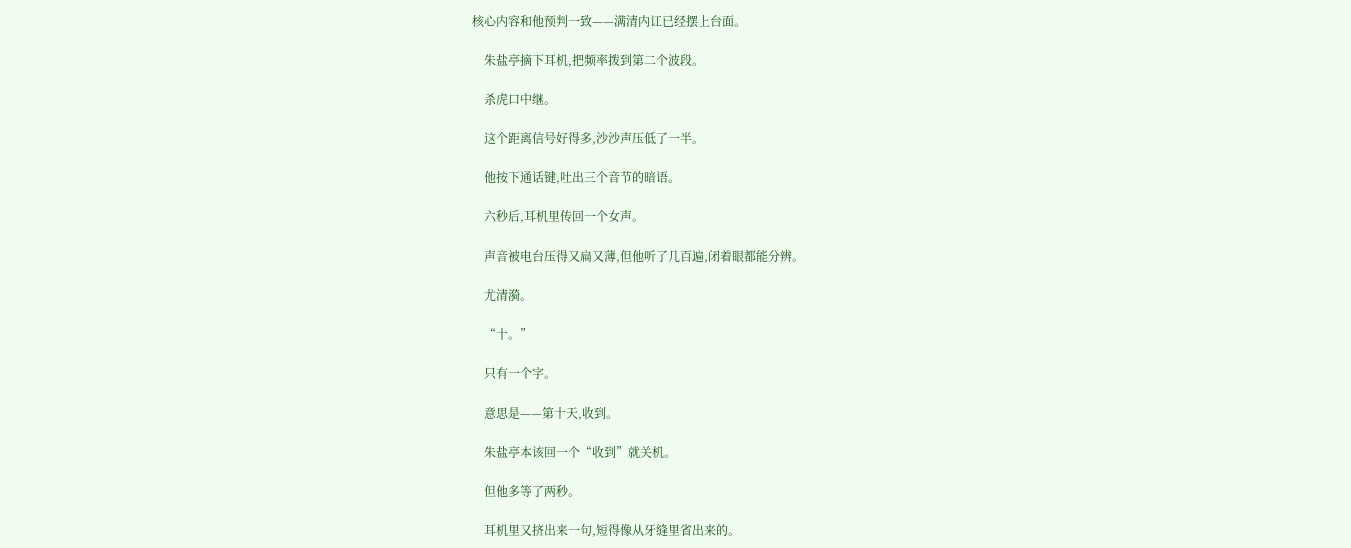核心内容和他预判一致——满清内讧已经摆上台面。

    朱盐亭摘下耳机,把频率拨到第二个波段。

    杀虎口中继。

    这个距离信号好得多,沙沙声压低了一半。

    他按下通话键,吐出三个音节的暗语。

    六秒后,耳机里传回一个女声。

    声音被电台压得又扁又薄,但他听了几百遍,闭着眼都能分辨。

    尤清漪。

    “十。”

    只有一个字。

    意思是——第十天,收到。

    朱盐亭本该回一个“收到”就关机。

    但他多等了两秒。

    耳机里又挤出来一句,短得像从牙缝里省出来的。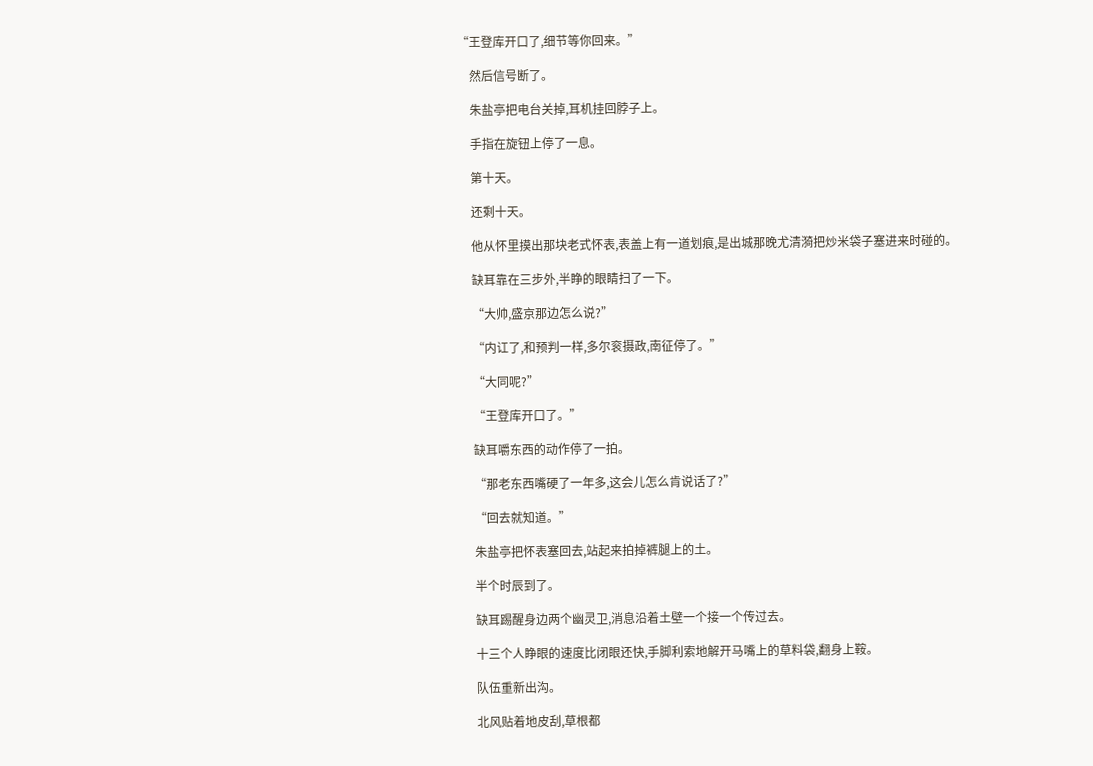“王登库开口了,细节等你回来。”

    然后信号断了。

    朱盐亭把电台关掉,耳机挂回脖子上。

    手指在旋钮上停了一息。

    第十天。

    还剩十天。

    他从怀里摸出那块老式怀表,表盖上有一道划痕,是出城那晚尤清漪把炒米袋子塞进来时碰的。

    缺耳靠在三步外,半睁的眼睛扫了一下。

    “大帅,盛京那边怎么说?”

    “内讧了,和预判一样,多尔衮摄政,南征停了。”

    “大同呢?”

    “王登库开口了。”

    缺耳嚼东西的动作停了一拍。

    “那老东西嘴硬了一年多,这会儿怎么肯说话了?”

    “回去就知道。”

    朱盐亭把怀表塞回去,站起来拍掉裤腿上的土。

    半个时辰到了。

    缺耳踢醒身边两个幽灵卫,消息沿着土壁一个接一个传过去。

    十三个人睁眼的速度比闭眼还快,手脚利索地解开马嘴上的草料袋,翻身上鞍。

    队伍重新出沟。

    北风贴着地皮刮,草根都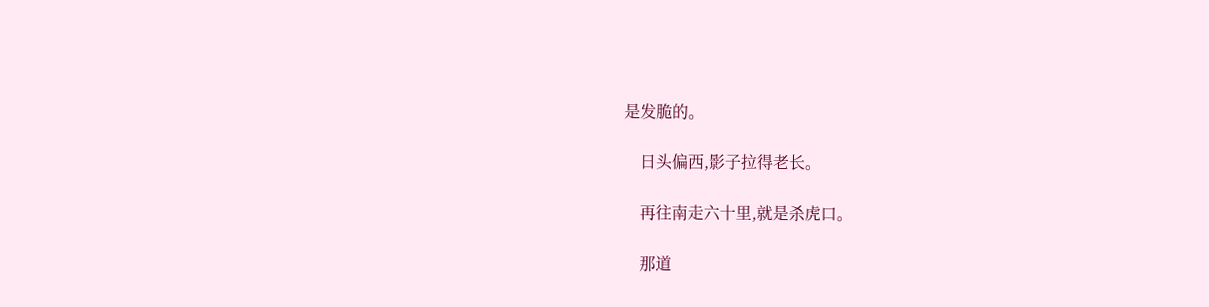是发脆的。

    日头偏西,影子拉得老长。

    再往南走六十里,就是杀虎口。

    那道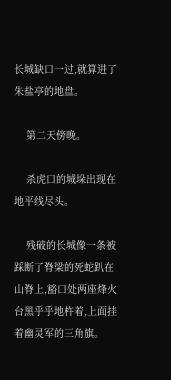长城缺口一过,就算进了朱盐亭的地盘。

    第二天傍晚。

    杀虎口的城垛出现在地平线尽头。

    残破的长城像一条被踩断了脊梁的死蛇趴在山脊上,豁口处两座烽火台黑乎乎地杵着,上面挂着幽灵军的三角旗。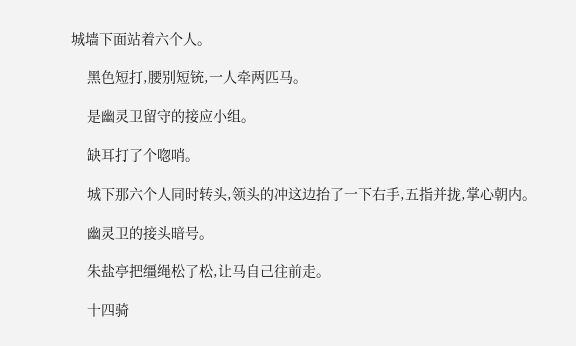城墙下面站着六个人。

    黑色短打,腰别短铳,一人牵两匹马。

    是幽灵卫留守的接应小组。

    缺耳打了个唿哨。

    城下那六个人同时转头,领头的冲这边抬了一下右手,五指并拢,掌心朝内。

    幽灵卫的接头暗号。

    朱盐亭把缰绳松了松,让马自己往前走。

    十四骑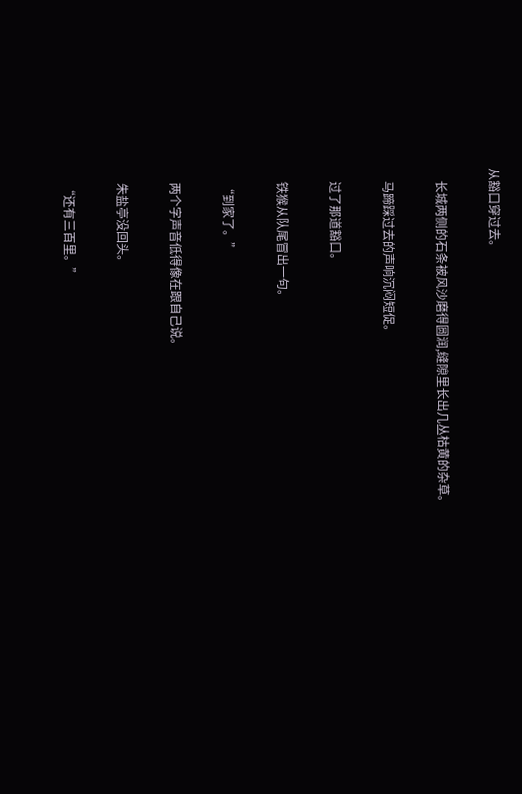从豁口穿过去。

    长城两侧的石条被风沙磨得圆润,缝隙里长出几丛枯黄的杂草。

    马蹄踩过去的声响沉闷短促。

    过了那道豁口。

    铁猴从队尾冒出一句。

    “到家了。”

    两个字声音低得像在跟自己说。

    朱盐亭没回头。

    “还有三百里。”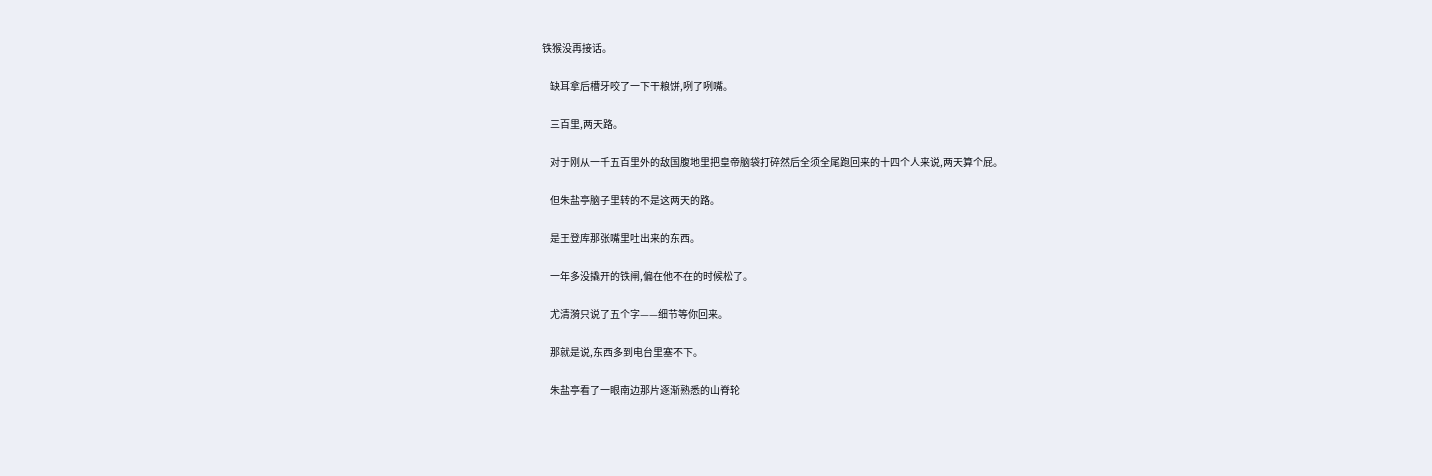铁猴没再接话。

    缺耳拿后槽牙咬了一下干粮饼,咧了咧嘴。

    三百里,两天路。

    对于刚从一千五百里外的敌国腹地里把皇帝脑袋打碎然后全须全尾跑回来的十四个人来说,两天算个屁。

    但朱盐亭脑子里转的不是这两天的路。

    是王登库那张嘴里吐出来的东西。

    一年多没撬开的铁闸,偏在他不在的时候松了。

    尤清漪只说了五个字——细节等你回来。

    那就是说,东西多到电台里塞不下。

    朱盐亭看了一眼南边那片逐渐熟悉的山脊轮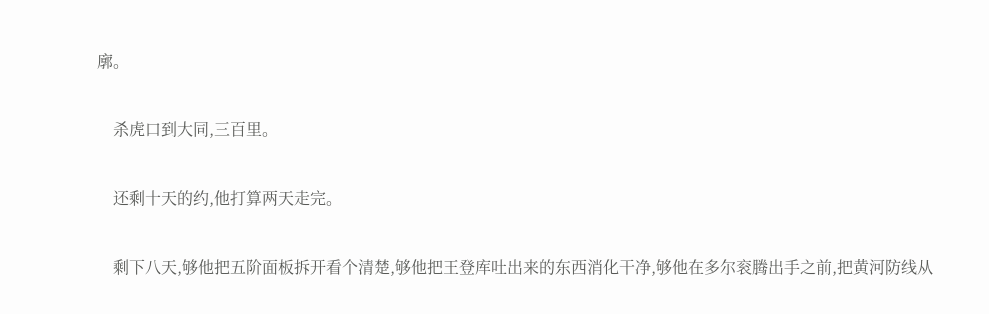廓。

    杀虎口到大同,三百里。

    还剩十天的约,他打算两天走完。

    剩下八天,够他把五阶面板拆开看个清楚,够他把王登库吐出来的东西消化干净,够他在多尔衮腾出手之前,把黄河防线从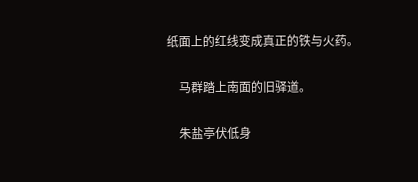纸面上的红线变成真正的铁与火药。

    马群踏上南面的旧驿道。

    朱盐亭伏低身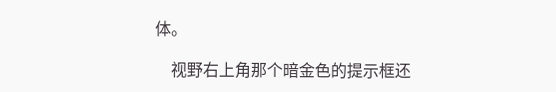体。

    视野右上角那个暗金色的提示框还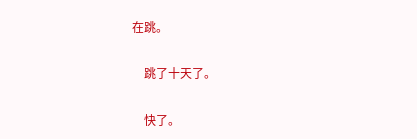在跳。

    跳了十天了。

    快了。